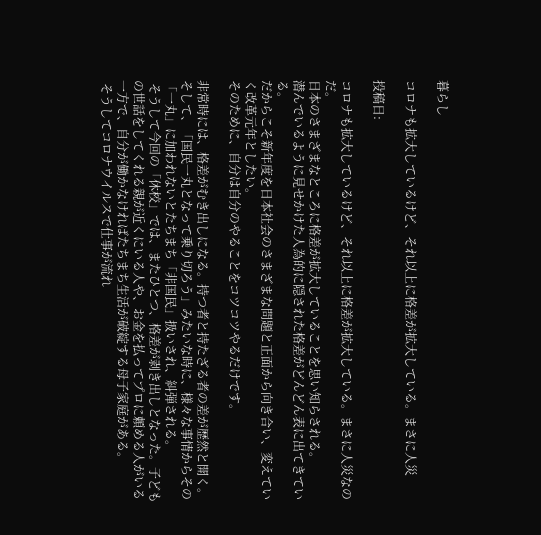暮らし

コロナも拡大しているけど、それ以上に格差が拡大している。まさに人災

投稿日:

コロナも拡大しているけど、それ以上に格差が拡大している。まさに人災なのだ。
日本のさまざまなところに格差が拡大していることを思い知らされる。
潜んでいるように見せかけた人為的に隠された格差がどんどん表に出てきている。
だからこそ新年度を日本社会のさまざまな問題と正面から向き合い、変えていく改革元年としたい。
そのために、自分は自分のやることをコツコツやるだけです。

非常時には、格差がむき出しになる。持つ者と持たざる者の差が歴然と開く。そして、「国民一丸となって乗り切ろう」みたいな時に、様々な事情からその「一丸」に加われないとたちまち「非国民」扱いされ、糾弾される。
 そうして今回の「休校」では、またひとつ、格差が剥き出しとなった。子どもの世話をしてくれる親が近くにいる人や、お金を払ってプロに頼める人がいる一方で、自分が働かなければたちまち生活が破綻する母子家庭がある。
 そうしてコロナウイルスで仕事が流れ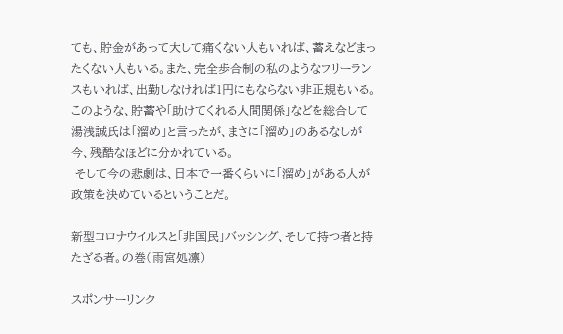ても、貯金があって大して痛くない人もいれば、蓄えなどまったくない人もいる。また、完全歩合制の私のようなフリーランスもいれば、出勤しなければ1円にもならない非正規もいる。このような、貯蓄や「助けてくれる人間関係」などを総合して湯浅誠氏は「溜め」と言ったが、まさに「溜め」のあるなしが今、残酷なほどに分かれている。
 そして今の悲劇は、日本で一番くらいに「溜め」がある人が政策を決めているということだ。

新型コロナウイルスと「非国民」バッシング、そして持つ者と持たざる者。の巻(雨宮処凛)

スポンサーリンク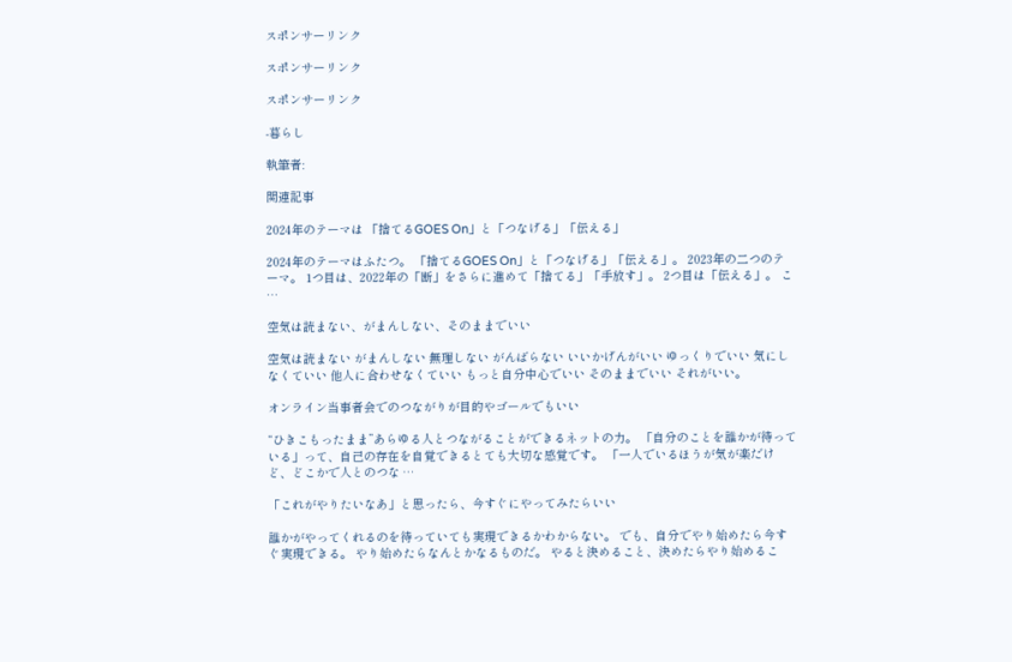スポンサーリンク

スポンサーリンク

スポンサーリンク

-暮らし

執筆者:

関連記事

2024年のテーマは 「捨てるGOES On」と「つなげる」「伝える」

2024年のテーマはふたつ。 「捨てるGOES On」と「つなげる」「伝える」。 2023年の二つのテーマ。 1つ目は、2022年の「断」をさらに進めて「捨てる」「手放す」。 2つ目は「伝える」。 こ …

空気は読まない、がまんしない、そのままでいい

空気は読まない がまんしない 無理しない がんばらない いいかげんがいい ゆっくりでいい 気にしなくていい 他人に合わせなくていい もっと自分中心でいい そのままでいい それがいい。

オンライン当事者会でのつながりが目的やゴールでもいい

“ひきこもったまま”あらゆる人とつながることができるネットの力。 「自分のことを誰かが待っている」って、自己の存在を自覚できるとても大切な感覚です。 「一人でいるほうが気が楽だけど、どこかで人とのつな …

「これがやりたいなあ」と思ったら、今すぐにやってみたらいい

誰かがやってくれるのを待っていても実現できるかわからない。 でも、自分でやり始めたら今すぐ実現できる。 やり始めたらなんとかなるものだ。 やると決めること、決めたらやり始めるこ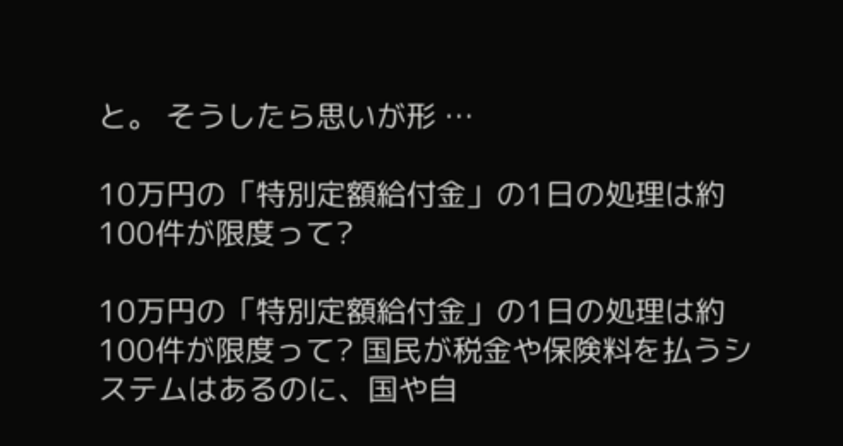と。 そうしたら思いが形 …

10万円の「特別定額給付金」の1日の処理は約100件が限度って?

10万円の「特別定額給付金」の1日の処理は約100件が限度って? 国民が税金や保険料を払うシステムはあるのに、国や自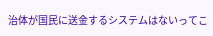治体が国民に送金するシステムはないってこ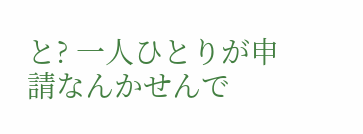と? 一人ひとりが申請なんかせんで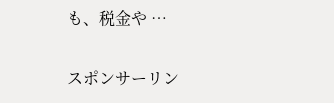も、税金や …

スポンサーリン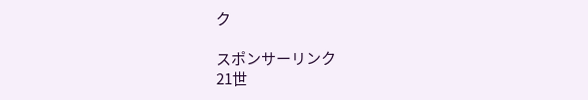ク

スポンサーリンク
21世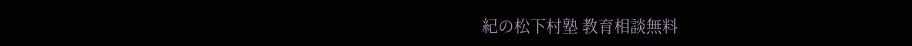紀の松下村塾 教育相談無料